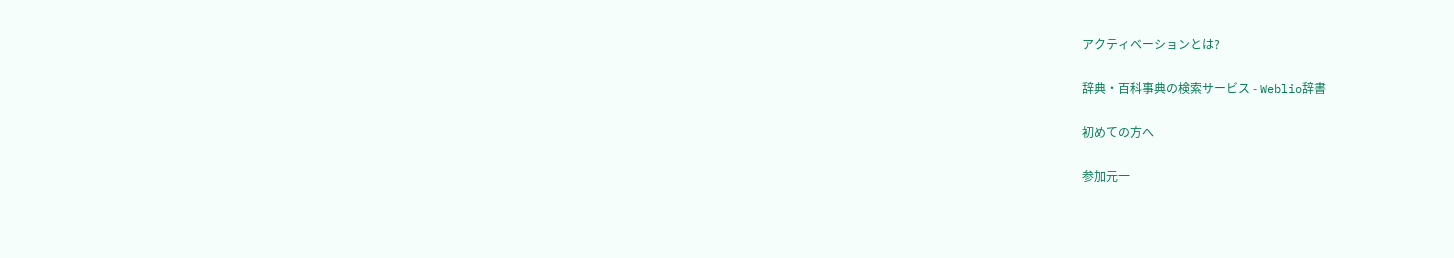アクティベーションとは?

辞典・百科事典の検索サービス - Weblio辞書

初めての方へ

参加元一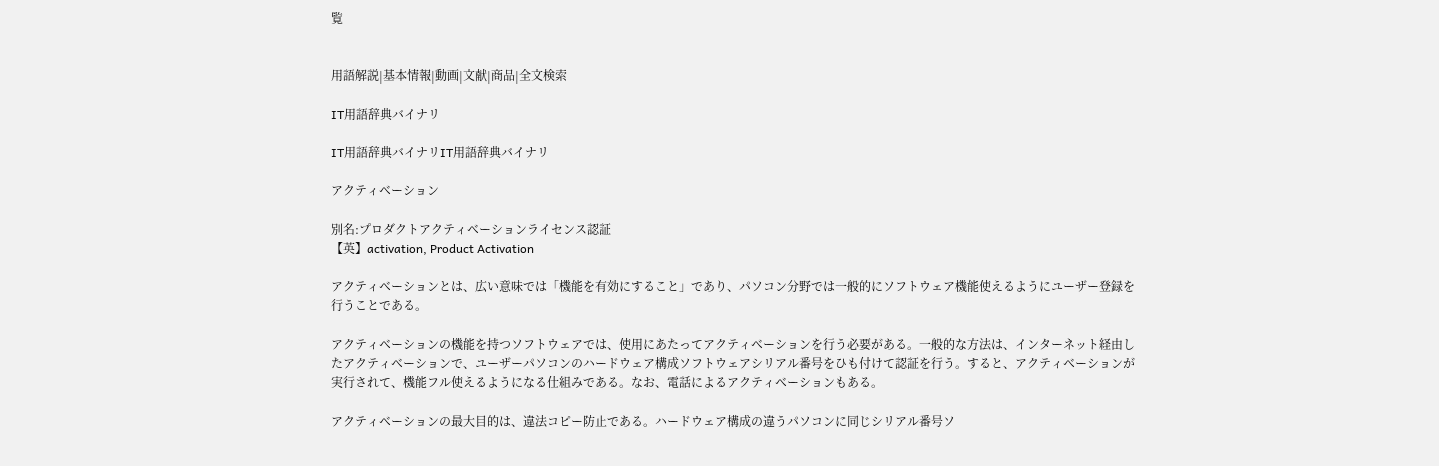覧


用語解説|基本情報|動画|文献|商品|全文検索

IT用語辞典バイナリ

IT用語辞典バイナリIT用語辞典バイナリ

アクティベーション

別名:プロダクトアクティベーションライセンス認証
【英】activation, Product Activation

アクティベーションとは、広い意味では「機能を有効にすること」であり、パソコン分野では一般的にソフトウェア機能使えるようにユーザー登録を行うことである。

アクティベーションの機能を持つソフトウェアでは、使用にあたってアクティベーションを行う必要がある。一般的な方法は、インターネット経由したアクティベーションで、ユーザーパソコンのハードウェア構成ソフトウェアシリアル番号をひも付けて認証を行う。すると、アクティベーションが実行されて、機能フル使えるようになる仕組みである。なお、電話によるアクティベーションもある。

アクティベーションの最大目的は、違法コピー防止である。ハードウェア構成の違うパソコンに同じシリアル番号ソ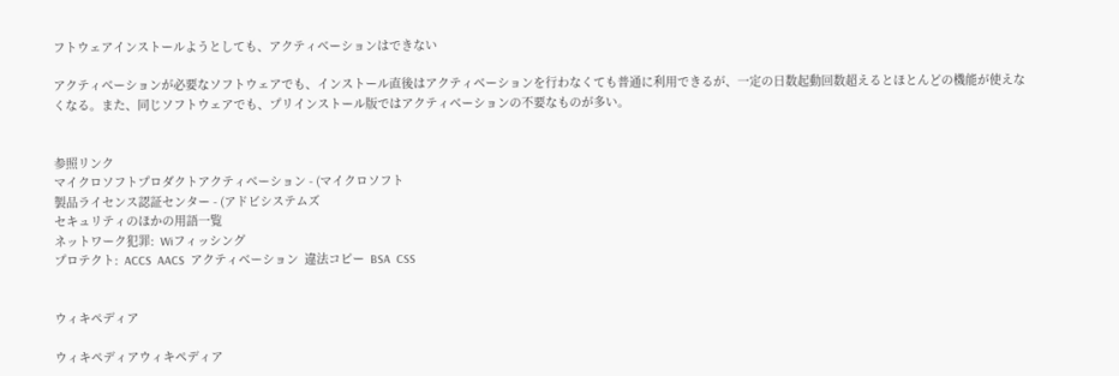フトウェアインストールようとしても、アクティベーションはできない

アクティベーションが必要なソフトウェアでも、インストール直後はアクティベーションを行わなくても普通に利用できるが、一定の日数起動回数超えるとほとんどの機能が使えなくなる。また、同じソフトウェアでも、プリインストール版ではアクティベーションの不要なものが多い。


参照リンク
マイクロソフトプロダクトアクティベーション - (マイクロソフト
製品ライセンス認証センター - (アドビシステムズ
セキュリティのほかの用語一覧
ネットワーク犯罪:  Wiフィッシング
プロテクト:  ACCS  AACS  アクティベーション  違法コピー  BSA  CSS


ウィキペディア

ウィキペディアウィキペディア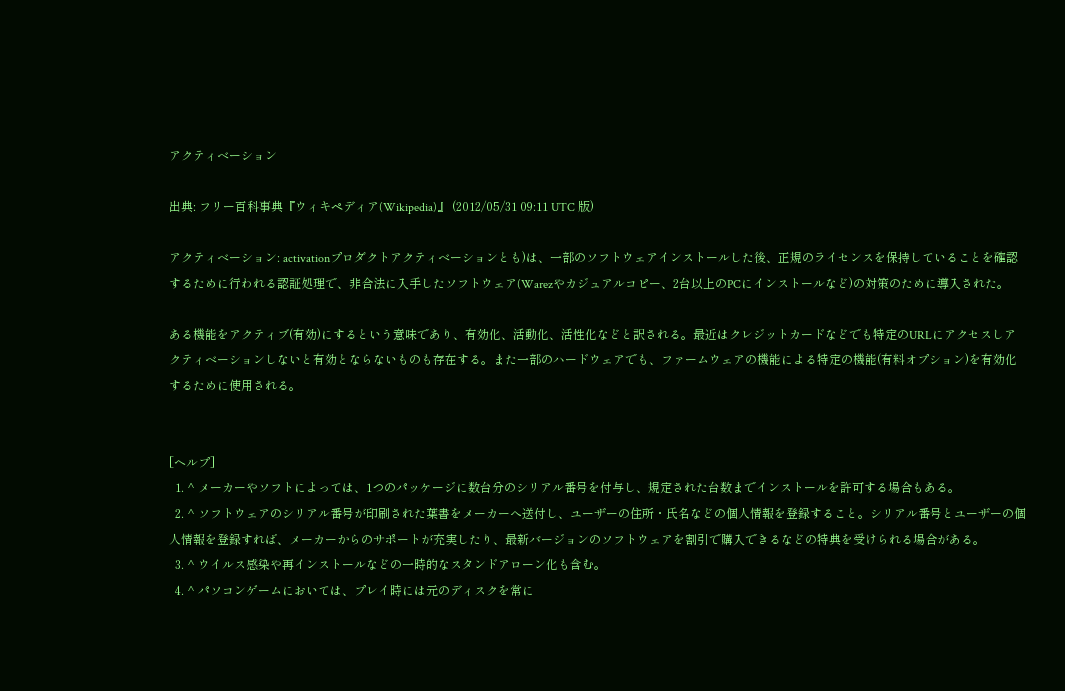アクティベーション

出典: フリー百科事典『ウィキペディア(Wikipedia)』 (2012/05/31 09:11 UTC 版)

アクティベーション: activationプロダクトアクティベーションとも)は、一部のソフトウェアインストールした後、正規のライセンスを保持していることを確認するために行われる認証処理で、非合法に入手したソフトウェア(Warezやカジュアルコピー、2台以上のPCにインストールなど)の対策のために導入された。

ある機能をアクティブ(有効)にするという意味であり、有効化、活動化、活性化などと訳される。最近はクレジットカードなどでも特定のURLにアクセスしアクティベーションしないと有効とならないものも存在する。また一部のハードウェアでも、ファームウェアの機能による特定の機能(有料オプション)を有効化するために使用される。


[ヘルプ]
  1. ^ メーカーやソフトによっては、1つのパッケージに数台分のシリアル番号を付与し、規定された台数までインストールを許可する場合もある。
  2. ^ ソフトウェアのシリアル番号が印刷された葉書をメーカーへ送付し、ユーザーの住所・氏名などの個人情報を登録すること。シリアル番号とユーザーの個人情報を登録すれば、メーカーからのサポートが充実したり、最新バージョンのソフトウェアを割引で購入できるなどの特典を受けられる場合がある。
  3. ^ ウイルス感染や再インストールなどの一時的なスタンドアローン化も含む。
  4. ^ パソコンゲームにおいては、プレイ時には元のディスクを常に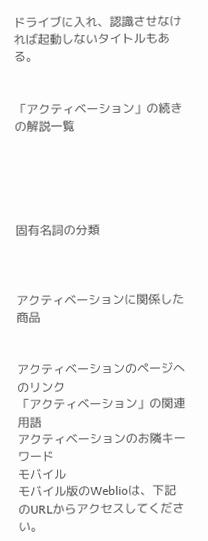ドライブに入れ、認識させなければ起動しないタイトルもある。


「アクティベーション」の続きの解説一覧





固有名詞の分類



アクティベーションに関係した商品


アクティベーションのページへのリンク
「アクティベーション」の関連用語
アクティベーションのお隣キーワード
モバイル
モバイル版のWeblioは、下記のURLからアクセスしてください。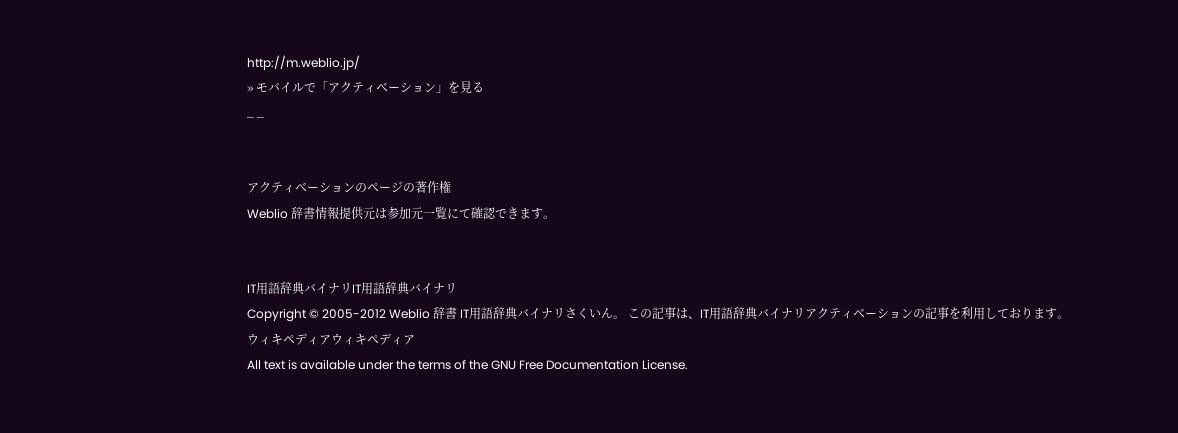http://m.weblio.jp/
» モバイルで「アクティベーション」を見る
_ _


アクティベーションのページの著作権
Weblio 辞書情報提供元は参加元一覧にて確認できます。


IT用語辞典バイナリIT用語辞典バイナリ
Copyright © 2005-2012 Weblio 辞書 IT用語辞典バイナリさくいん。 この記事は、IT用語辞典バイナリアクティベーションの記事を利用しております。
ウィキペディアウィキペディア
All text is available under the terms of the GNU Free Documentation License.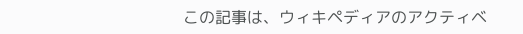この記事は、ウィキペディアのアクティベ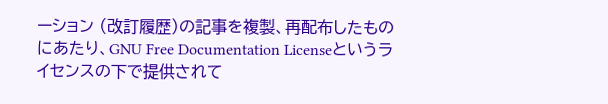ーション (改訂履歴)の記事を複製、再配布したものにあたり、GNU Free Documentation Licenseというライセンスの下で提供されて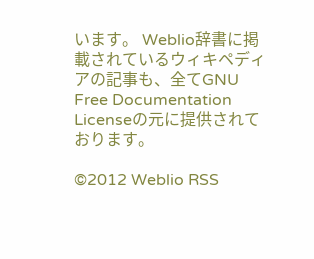います。 Weblio辞書に掲載されているウィキペディアの記事も、全てGNU Free Documentation Licenseの元に提供されております。

©2012 Weblio RSS